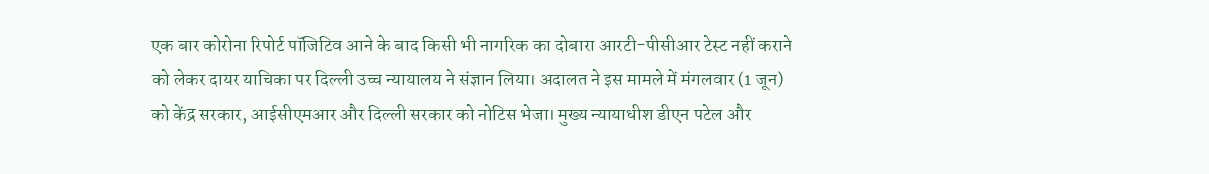एक बार कोरोना रिपोर्ट पॉजिटिव आने के बाद किसी भी नागरिक का दोबारा आरटी-पीसीआर टेस्ट नहीं कराने को लेकर दायर याचिका पर दिल्ली उच्च न्यायालय ने संज्ञान लिया। अदालत ने इस मामले में मंगलवार (1 जून) को केंद्र सरकार, आईसीएमआर और दिल्ली सरकार को नोटिस भेजा। मुख्य न्यायाधीश डीएन पटेल और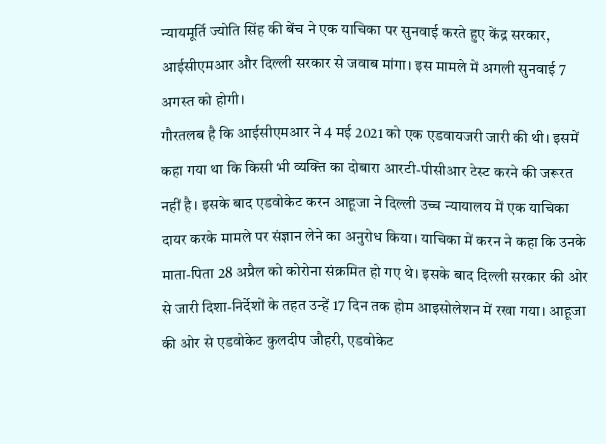न्यायमूर्ति ज्योति सिंह की बेंच ने एक याचिका पर सुनवाई करते हुए केंद्र सरकार, आईसीएमआर और दिल्ली सरकार से जवाब मांगा। इस मामले में अगली सुनवाई 7 अगस्त को होगी।
गौरतलब है कि आईसीएमआर ने 4 मई 2021 को एक एडवायजरी जारी की थी। इसमें कहा गया था कि किसी भी व्यक्ति का दोबारा आरटी-पीसीआर टेस्ट करने की जरूरत नहीं है। इसके बाद एडवोकेट करन आहूजा ने दिल्ली उच्च न्यायालय में एक याचिका दायर करके मामले पर संज्ञान लेने का अनुरोध किया। याचिका में करन ने कहा कि उनके माता-पिता 28 अप्रैल को कोरोना संक्रमित हो गए थे। इसके बाद दिल्ली सरकार की ओर से जारी दिशा-निर्देशों के तहत उन्हें 17 दिन तक होम आइसोलेशन में रखा गया। आहूजा की ओर से एडवोकेट कुलदीप जौहरी, एडवोकेट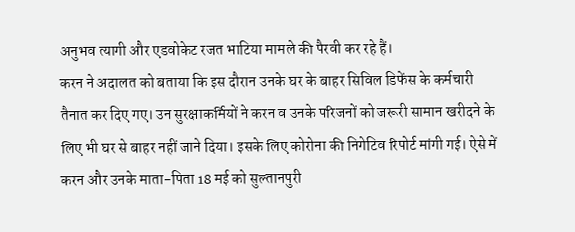अनुभव त्यागी और एडवोकेट रजत भाटिया मामले की पैरवी कर रहे हैं।
करन ने अदालत को बताया कि इस दौरान उनके घर के बाहर सिविल डिफेंस के कर्मचारी तैनात कर दिए गए। उन सुरक्षाकर्मियों ने करन व उनके परिजनों को जरूरी सामान खरीदने के लिए भी घर से बाहर नहीं जाने दिया। इसके लिए कोरोना की निगेटिव रिपोर्ट मांगी गई। ऐसे में करन और उनके माता-पिता 18 मई को सुल्तानपुरी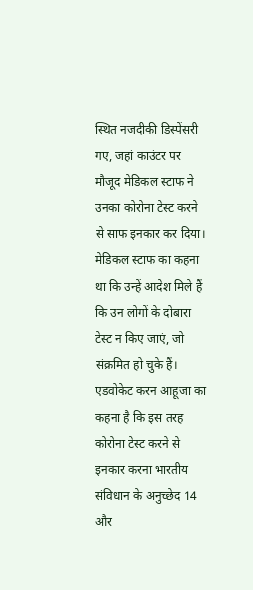स्थित नजदीकी डिस्पेंसरी गए, जहां काउंटर पर मौजूद मेडिकल स्टाफ ने उनका कोरोना टेस्ट करने से साफ इनकार कर दिया। मेडिकल स्टाफ का कहना था कि उन्हें आदेश मिले हैं कि उन लोगों के दोबारा टेस्ट न किए जाएं, जो संक्रमित हो चुके हैं।
एडवोकेट करन आहूजा का कहना है कि इस तरह कोरोना टेस्ट करने से इनकार करना भारतीय संविधान के अनुच्छेद 14 और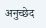अनुच्छेद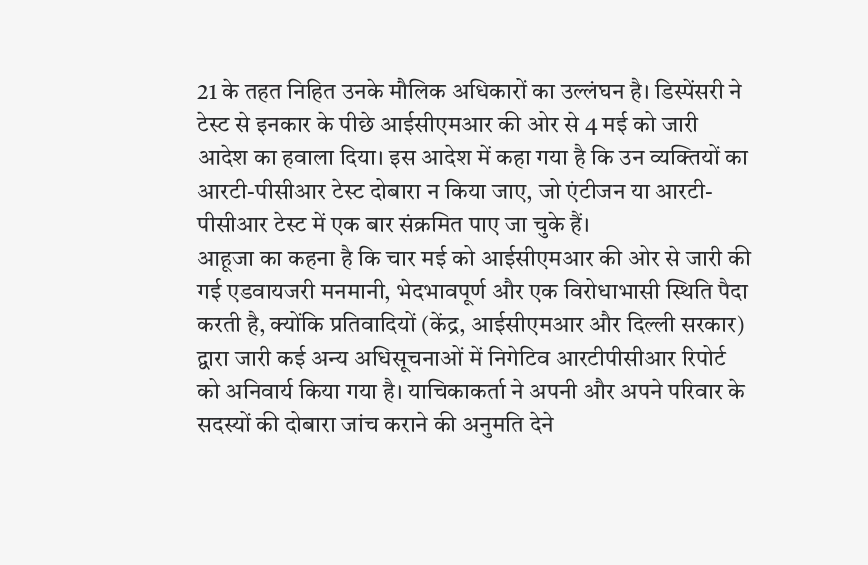21 के तहत निहित उनके मौलिक अधिकारों का उल्लंघन है। डिस्पेंसरी ने टेस्ट से इनकार के पीछे आईसीएमआर की ओर से 4 मई को जारी आदेश का हवाला दिया। इस आदेश में कहा गया है कि उन व्यक्तियों का आरटी-पीसीआर टेस्ट दोबारा न किया जाए, जो एंटीजन या आरटी-पीसीआर टेस्ट में एक बार संक्रमित पाए जा चुके हैं।
आहूजा का कहना है कि चार मई को आईसीएमआर की ओर से जारी की गई एडवायजरी मनमानी, भेदभावपूर्ण और एक विरोधाभासी स्थिति पैदा करती है, क्योंकि प्रतिवादियों (केंद्र, आईसीएमआर और दिल्ली सरकार) द्वारा जारी कई अन्य अधिसूचनाओं में निगेटिव आरटीपीसीआर रिपोर्ट को अनिवार्य किया गया है। याचिकाकर्ता ने अपनी और अपने परिवार के सदस्यों की दोबारा जांच कराने की अनुमति देने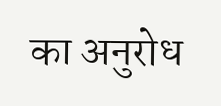का अनुरोध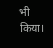भी किया।